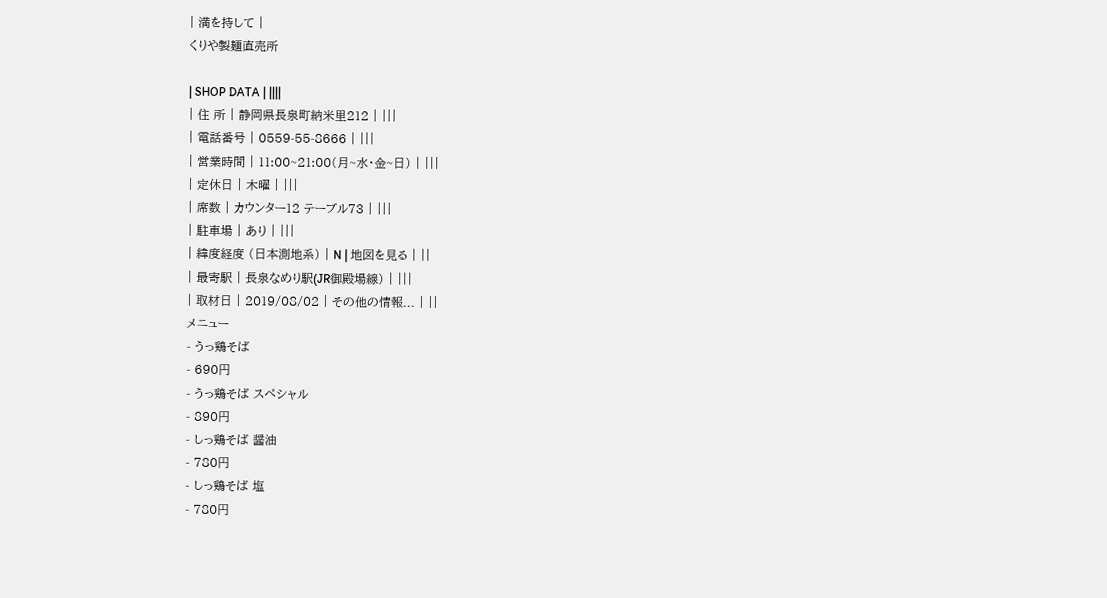| 満を持して |
くりや製麺直売所

| SHOP DATA | ||||
| 住 所 | 静岡県長泉町納米里212 | |||
| 電話番号 | 0559-55-8666 | |||
| 営業時間 | 11:00~21:00(月~水・金~日) | |||
| 定休日 | 木曜 | |||
| 席数 | カウンター12 テーブル73 | |||
| 駐車場 | あり | |||
| 緯度経度 (日本測地系) | N | 地図を見る | ||
| 最寄駅 | 長泉なめり駅(JR御殿場線) | |||
| 取材日 | 2019/08/02 | その他の情報... | ||
メニュー
- うっ鶏そば
- 690円
- うっ鶏そば スペシャル
- 890円
- しっ鶏そば 醤油
- 780円
- しっ鶏そば 塩
- 780円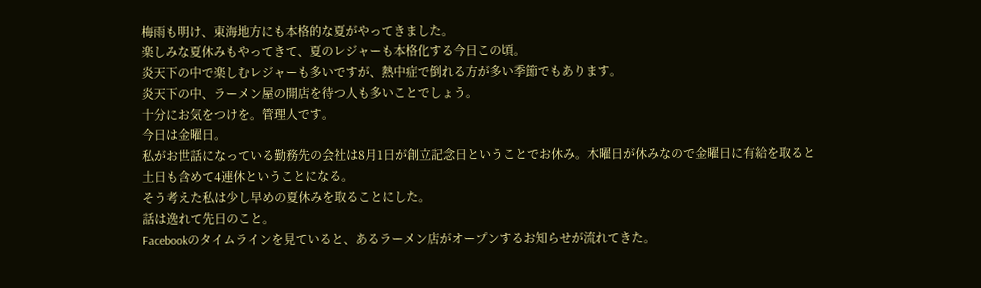梅雨も明け、東海地方にも本格的な夏がやってきました。
楽しみな夏休みもやってきて、夏のレジャーも本格化する今日この頃。
炎天下の中で楽しむレジャーも多いですが、熱中症で倒れる方が多い季節でもあります。
炎天下の中、ラーメン屋の開店を待つ人も多いことでしょう。
十分にお気をつけを。管理人です。
今日は金曜日。
私がお世話になっている勤務先の会社は8月1日が創立記念日ということでお休み。木曜日が休みなので金曜日に有給を取ると土日も含めて4連休ということになる。
そう考えた私は少し早めの夏休みを取ることにした。
話は逸れて先日のこと。
Facebookのタイムラインを見ていると、あるラーメン店がオープンするお知らせが流れてきた。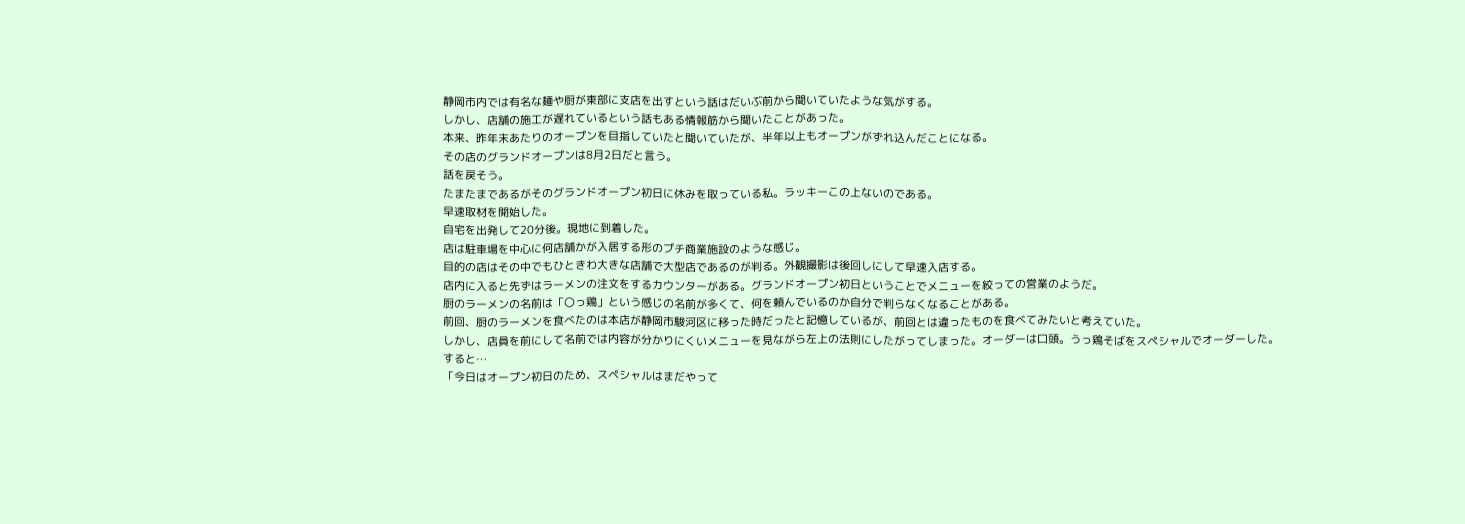静岡市内では有名な麺や厨が東部に支店を出すという話はだいぶ前から聞いていたような気がする。
しかし、店舗の施工が遅れているという話もある情報筋から聞いたことがあった。
本来、昨年末あたりのオープンを目指していたと聞いていたが、半年以上もオープンがずれ込んだことになる。
その店のグランドオープンは8月2日だと言う。
話を戻そう。
たまたまであるがそのグランドオープン初日に休みを取っている私。ラッキーこの上ないのである。
早速取材を開始した。
自宅を出発して20分後。現地に到着した。
店は駐車場を中心に何店舗かが入居する形のプチ商業施設のような感じ。
目的の店はその中でもひときわ大きな店舗で大型店であるのが判る。外観撮影は後回しにして早速入店する。
店内に入ると先ずはラーメンの注文をするカウンターがある。グランドオープン初日ということでメニューを絞っての営業のようだ。
厨のラーメンの名前は「〇っ鶏」という感じの名前が多くて、何を頼んでいるのか自分で判らなくなることがある。
前回、厨のラーメンを食べたのは本店が静岡市駿河区に移った時だったと記憶しているが、前回とは違ったものを食べてみたいと考えていた。
しかし、店員を前にして名前では内容が分かりにくいメニューを見ながら左上の法則にしたがってしまった。オーダーは口頭。うっ鶏そばをスペシャルでオーダーした。すると…
「今日はオープン初日のため、スペシャルはまだやって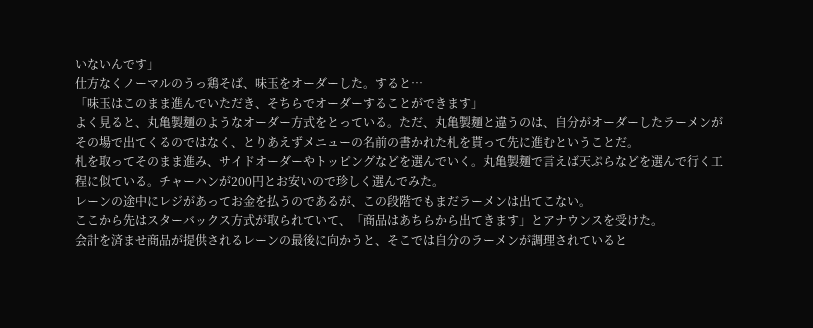いないんです」
仕方なくノーマルのうっ鶏そば、味玉をオーダーした。すると…
「味玉はこのまま進んでいただき、そちらでオーダーすることができます」
よく見ると、丸亀製麺のようなオーダー方式をとっている。ただ、丸亀製麺と違うのは、自分がオーダーしたラーメンがその場で出てくるのではなく、とりあえずメニューの名前の書かれた札を貰って先に進むということだ。
札を取ってそのまま進み、サイドオーダーやトッピングなどを選んでいく。丸亀製麺で言えば天ぷらなどを選んで行く工程に似ている。チャーハンが200円とお安いので珍しく選んでみた。
レーンの途中にレジがあってお金を払うのであるが、この段階でもまだラーメンは出てこない。
ここから先はスターバックス方式が取られていて、「商品はあちらから出てきます」とアナウンスを受けた。
会計を済ませ商品が提供されるレーンの最後に向かうと、そこでは自分のラーメンが調理されていると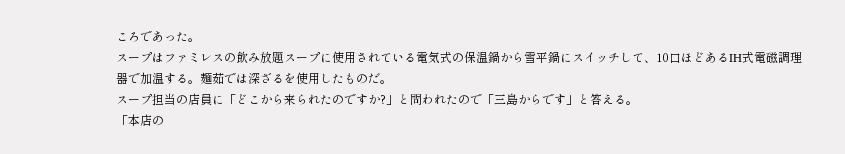ころであった。
スープはファミレスの飲み放題スープに使用されている電気式の保温鍋から雪平鍋にスイッチして、10口ほどあるIH式電磁調理器で加温する。麺茹では深ざるを使用したものだ。
スープ担当の店員に「どこから来られたのですか?」と問われたので「三島からです」と答える。
「本店の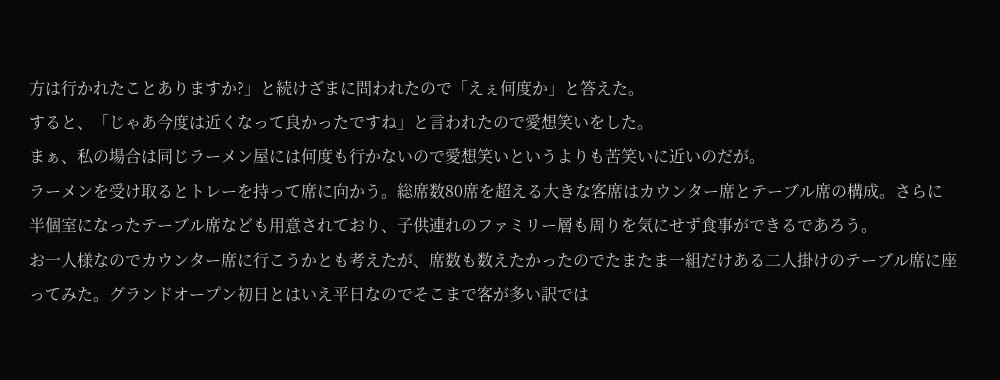方は行かれたことありますか?」と続けざまに問われたので「えぇ何度か」と答えた。
すると、「じゃあ今度は近くなって良かったですね」と言われたので愛想笑いをした。
まぁ、私の場合は同じラーメン屋には何度も行かないので愛想笑いというよりも苦笑いに近いのだが。
ラーメンを受け取るとトレーを持って席に向かう。総席数80席を超える大きな客席はカウンター席とテーブル席の構成。さらに
半個室になったテーブル席なども用意されており、子供連れのファミリー層も周りを気にせず食事ができるであろう。
お一人様なのでカウンター席に行こうかとも考えたが、席数も数えたかったのでたまたま一組だけある二人掛けのテーブル席に座ってみた。グランドオープン初日とはいえ平日なのでそこまで客が多い訳では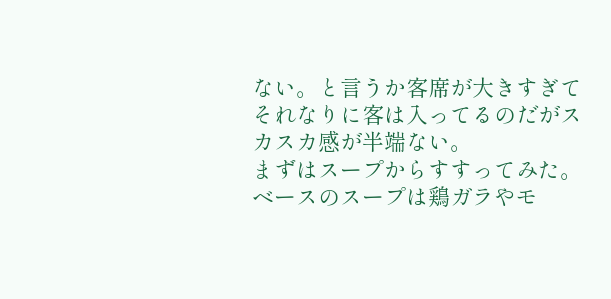ない。と言うか客席が大きすぎてそれなりに客は入ってるのだがスカスカ感が半端ない。
まずはスープからすすってみた。
ベースのスープは鶏ガラやモ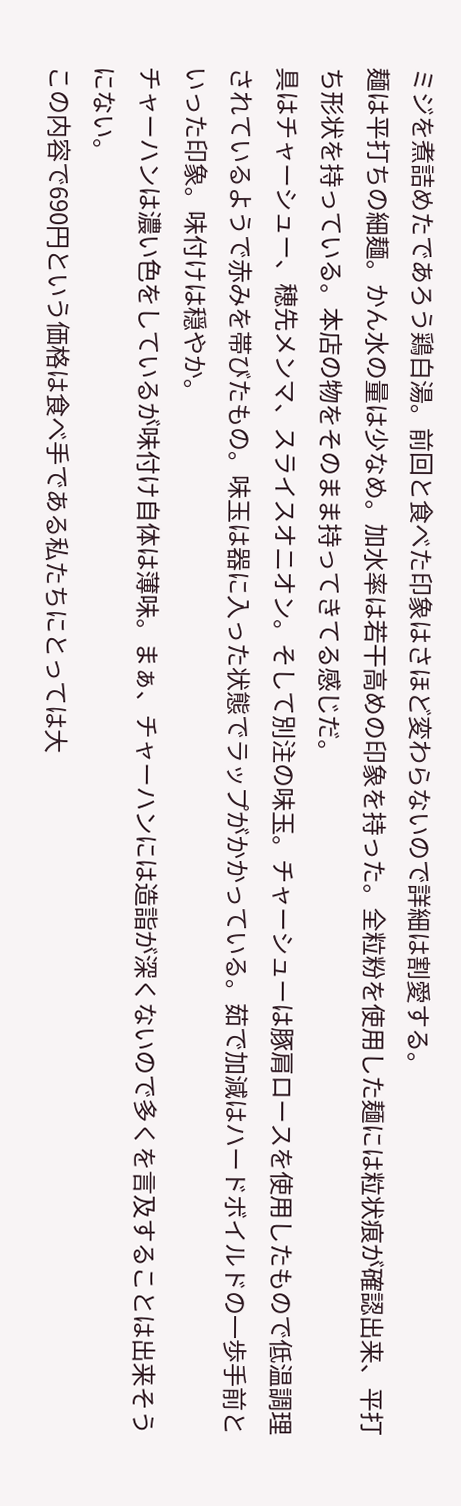ミジを煮詰めたであろう鶏白湯。前回と食べた印象はさほど変わらないので詳細は割愛する。
麺は平打ちの細麺。かん水の量は少なめ。加水率は若干高めの印象を持った。全粒粉を使用した麺には粒状痕が確認出来、平打ち形状を持っている。本店の物をそのまま持ってきてる感じだ。
具はチャーシュー、穂先メンマ、スライスオニオン。そして別注の味玉。チャーシューは豚肩ロースを使用したもので低温調理されているようで赤みを帯びたもの。味玉は器に入った状態でラップがかかっている。茹で加減はハードボイルドの一歩手前といった印象。味付けは穏やか。
チャーハンは濃い色をしているが味付け自体は薄味。まぁ、チャーハンには造詣が深くないので多くを言及することは出来そうにない。
この内容で690円という価格は食べ手である私たちにとっては大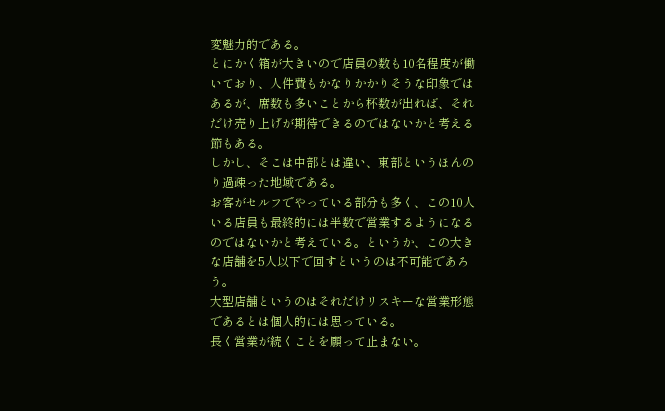変魅力的である。
とにかく箱が大きいので店員の数も10名程度が働いており、人件費もかなりかかりそうな印象ではあるが、席数も多いことから杯数が出れば、それだけ売り上げが期待できるのではないかと考える節もある。
しかし、そこは中部とは違い、東部というほんのり過疎った地域である。
お客がセルフでやっている部分も多く、この10人いる店員も最終的には半数で営業するようになるのではないかと考えている。というか、この大きな店舗を5人以下で回すというのは不可能であろう。
大型店舗というのはそれだけリスキーな営業形態であるとは個人的には思っている。
長く営業が続くことを願って止まない。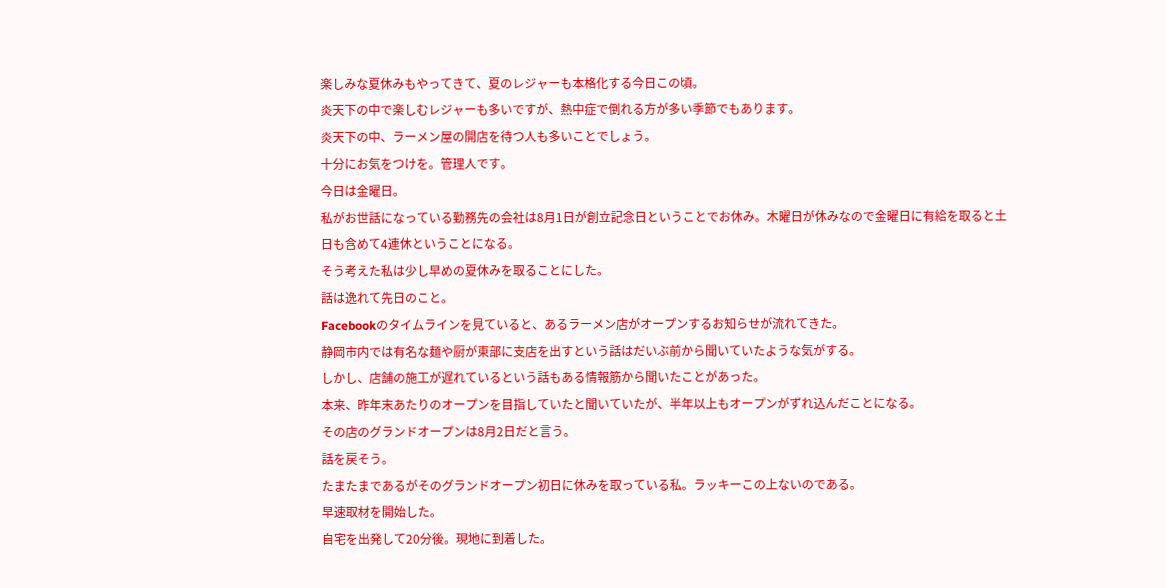楽しみな夏休みもやってきて、夏のレジャーも本格化する今日この頃。
炎天下の中で楽しむレジャーも多いですが、熱中症で倒れる方が多い季節でもあります。
炎天下の中、ラーメン屋の開店を待つ人も多いことでしょう。
十分にお気をつけを。管理人です。
今日は金曜日。
私がお世話になっている勤務先の会社は8月1日が創立記念日ということでお休み。木曜日が休みなので金曜日に有給を取ると土日も含めて4連休ということになる。
そう考えた私は少し早めの夏休みを取ることにした。
話は逸れて先日のこと。
Facebookのタイムラインを見ていると、あるラーメン店がオープンするお知らせが流れてきた。
静岡市内では有名な麺や厨が東部に支店を出すという話はだいぶ前から聞いていたような気がする。
しかし、店舗の施工が遅れているという話もある情報筋から聞いたことがあった。
本来、昨年末あたりのオープンを目指していたと聞いていたが、半年以上もオープンがずれ込んだことになる。
その店のグランドオープンは8月2日だと言う。
話を戻そう。
たまたまであるがそのグランドオープン初日に休みを取っている私。ラッキーこの上ないのである。
早速取材を開始した。
自宅を出発して20分後。現地に到着した。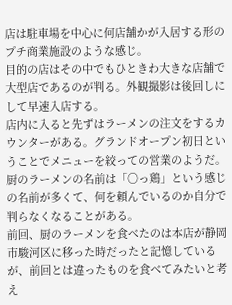店は駐車場を中心に何店舗かが入居する形のプチ商業施設のような感じ。
目的の店はその中でもひときわ大きな店舗で大型店であるのが判る。外観撮影は後回しにして早速入店する。
店内に入ると先ずはラーメンの注文をするカウンターがある。グランドオープン初日ということでメニューを絞っての営業のようだ。
厨のラーメンの名前は「〇っ鶏」という感じの名前が多くて、何を頼んでいるのか自分で判らなくなることがある。
前回、厨のラーメンを食べたのは本店が静岡市駿河区に移った時だったと記憶しているが、前回とは違ったものを食べてみたいと考え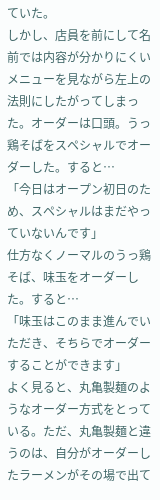ていた。
しかし、店員を前にして名前では内容が分かりにくいメニューを見ながら左上の法則にしたがってしまった。オーダーは口頭。うっ鶏そばをスペシャルでオーダーした。すると…
「今日はオープン初日のため、スペシャルはまだやっていないんです」
仕方なくノーマルのうっ鶏そば、味玉をオーダーした。すると…
「味玉はこのまま進んでいただき、そちらでオーダーすることができます」
よく見ると、丸亀製麺のようなオーダー方式をとっている。ただ、丸亀製麺と違うのは、自分がオーダーしたラーメンがその場で出て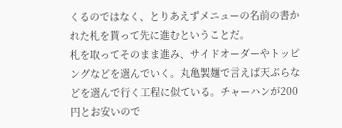くるのではなく、とりあえずメニューの名前の書かれた札を貰って先に進むということだ。
札を取ってそのまま進み、サイドオーダーやトッピングなどを選んでいく。丸亀製麺で言えば天ぷらなどを選んで行く工程に似ている。チャーハンが200円とお安いので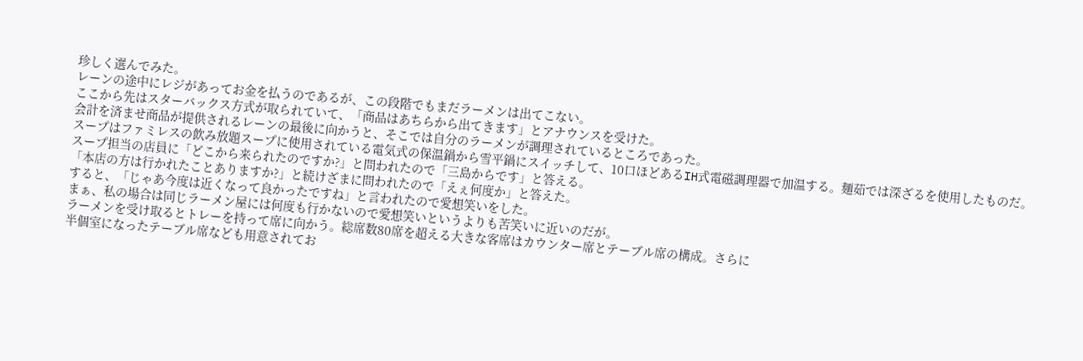珍しく選んでみた。
レーンの途中にレジがあってお金を払うのであるが、この段階でもまだラーメンは出てこない。
ここから先はスターバックス方式が取られていて、「商品はあちらから出てきます」とアナウンスを受けた。
会計を済ませ商品が提供されるレーンの最後に向かうと、そこでは自分のラーメンが調理されているところであった。
スープはファミレスの飲み放題スープに使用されている電気式の保温鍋から雪平鍋にスイッチして、10口ほどあるIH式電磁調理器で加温する。麺茹では深ざるを使用したものだ。
スープ担当の店員に「どこから来られたのですか?」と問われたので「三島からです」と答える。
「本店の方は行かれたことありますか?」と続けざまに問われたので「えぇ何度か」と答えた。
すると、「じゃあ今度は近くなって良かったですね」と言われたので愛想笑いをした。
まぁ、私の場合は同じラーメン屋には何度も行かないので愛想笑いというよりも苦笑いに近いのだが。
ラーメンを受け取るとトレーを持って席に向かう。総席数80席を超える大きな客席はカウンター席とテーブル席の構成。さらに
半個室になったテーブル席なども用意されてお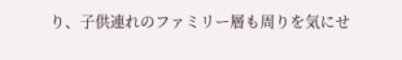り、子供連れのファミリー層も周りを気にせ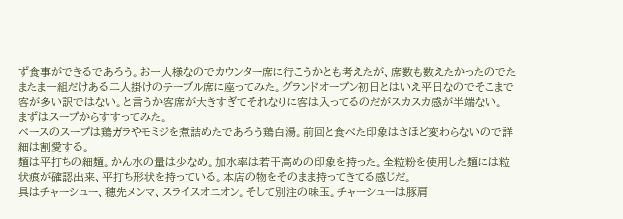ず食事ができるであろう。お一人様なのでカウンター席に行こうかとも考えたが、席数も数えたかったのでたまたま一組だけある二人掛けのテーブル席に座ってみた。グランドオープン初日とはいえ平日なのでそこまで客が多い訳ではない。と言うか客席が大きすぎてそれなりに客は入ってるのだがスカスカ感が半端ない。
まずはスープからすすってみた。
ベースのスープは鶏ガラやモミジを煮詰めたであろう鶏白湯。前回と食べた印象はさほど変わらないので詳細は割愛する。
麺は平打ちの細麺。かん水の量は少なめ。加水率は若干高めの印象を持った。全粒粉を使用した麺には粒状痕が確認出来、平打ち形状を持っている。本店の物をそのまま持ってきてる感じだ。
具はチャーシュー、穂先メンマ、スライスオニオン。そして別注の味玉。チャーシューは豚肩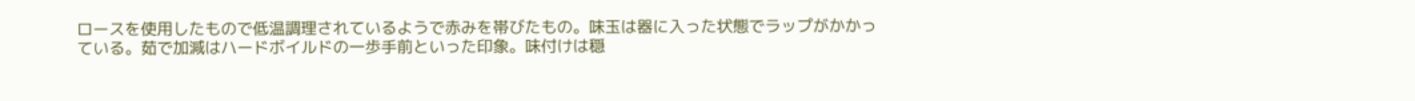ロースを使用したもので低温調理されているようで赤みを帯びたもの。味玉は器に入った状態でラップがかかっている。茹で加減はハードボイルドの一歩手前といった印象。味付けは穏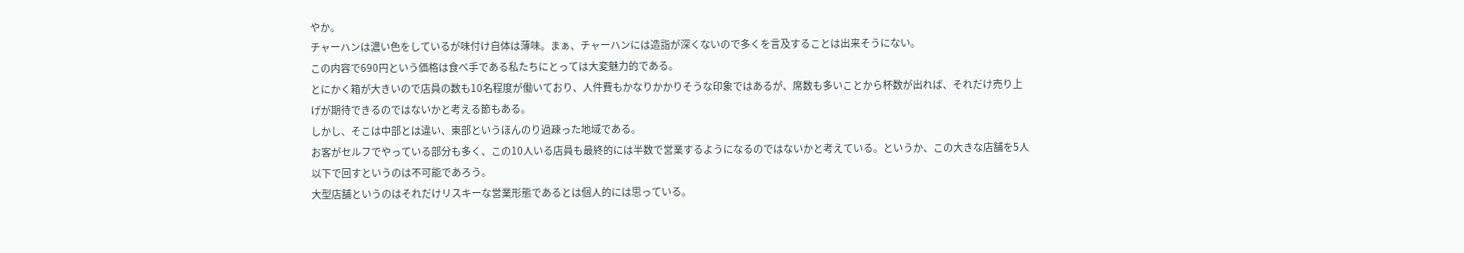やか。
チャーハンは濃い色をしているが味付け自体は薄味。まぁ、チャーハンには造詣が深くないので多くを言及することは出来そうにない。
この内容で690円という価格は食べ手である私たちにとっては大変魅力的である。
とにかく箱が大きいので店員の数も10名程度が働いており、人件費もかなりかかりそうな印象ではあるが、席数も多いことから杯数が出れば、それだけ売り上げが期待できるのではないかと考える節もある。
しかし、そこは中部とは違い、東部というほんのり過疎った地域である。
お客がセルフでやっている部分も多く、この10人いる店員も最終的には半数で営業するようになるのではないかと考えている。というか、この大きな店舗を5人以下で回すというのは不可能であろう。
大型店舗というのはそれだけリスキーな営業形態であるとは個人的には思っている。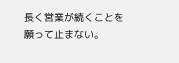長く営業が続くことを願って止まない。